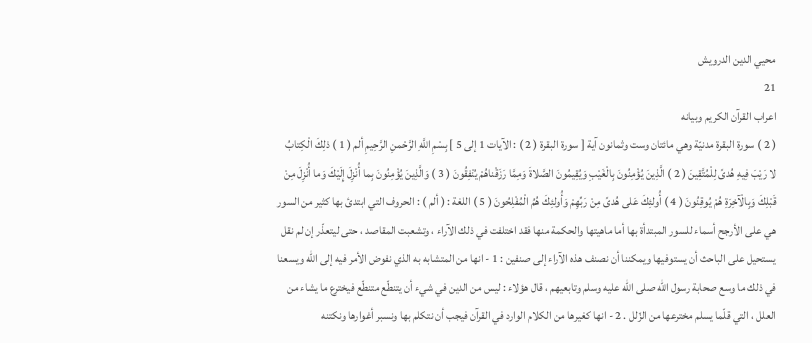محيي الدين الدرويش
21
اعراب القرآن الكريم وبيانه
( 2 ) سورة البقرة مدنيّة وهي مائتان وست وثمانون آية [ سورة البقرة ( 2 ) : الآيات 1 إلى 5 ] بِسْمِ اللَّهِ الرَّحْمنِ الرَّحِيمِ ألم ( 1 ) ذلِكَ الْكِتابُ لا رَيْبَ فِيهِ هُدىً لِلْمُتَّقِينَ ( 2 ) الَّذِينَ يُؤْمِنُونَ بِالْغَيْبِ وَيُقِيمُونَ الصَّلاةَ وَمِمَّا رَزَقْناهُمْ يُنْفِقُونَ ( 3 ) وَالَّذِينَ يُؤْمِنُونَ بِما أُنْزِلَ إِلَيْكَ وَما أُنْزِلَ مِنْ قَبْلِكَ وَبِالْآخِرَةِ هُمْ يُوقِنُونَ ( 4 ) أُولئِكَ عَلى هُدىً مِنْ رَبِّهِمْ وَأُولئِكَ هُمُ الْمُفْلِحُونَ ( 5 ) اللغة : ( ألم ) : الحروف التي ابتدئ بها كثير من السور هي على الأرجح أسماء للسور المبتدأة بها أما ماهيتها والحكمة منها فقد اختلفت في ذلك الآراء ، وتشعبت المقاصد ، حتى ليتعذّر إن لم نقل يستحيل على الباحث أن يستوفيها ويمكننا أن نصنف هذه الآراء إلى صنفين : 1 - انها من المتشابه به الذي نفوض الأمر فيه إلى اللّه ويسعنا في ذلك ما وسع صحابة رسول اللّه صلى اللّه عليه وسلم وتابعيهم ، قال هؤلاء : ليس من الدين في شيء أن يتنطّع متنطّع فيخترع ما يشاء من العلل ، التي قلّما يسلم مخترعها من الزّلل . 2 - انها كغيرها من الكلام الوارد في القرآن فيجب أن نتكلم بها ونسبر أغوارها ونكتنه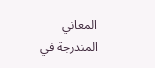المعاني المندرجة في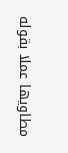مطاويها عملا بقوله